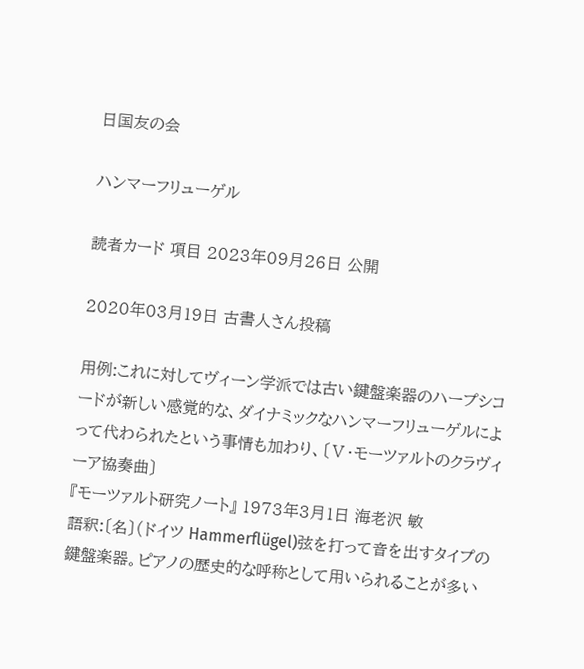日国友の会

ハンマーフリューゲル

読者カード 項目 2023年09月26日 公開

2020年03月19日 古書人さん投稿

用例:これに対してヴィーン学派では古い鍵盤楽器のハープシコードが新しい感覚的な、ダイナミックなハンマーフリューゲルによって代わられたという事情も加わり、〔Ⅴ・モーツァルトのクラヴィーア協奏曲〕
『モーツァルト研究ノート』 1973年3月1日 海老沢 敏
語釈:〔名〕(ドイツ Hammerflügel)弦を打って音を出すタイプの鍵盤楽器。ピアノの歴史的な呼称として用いられることが多い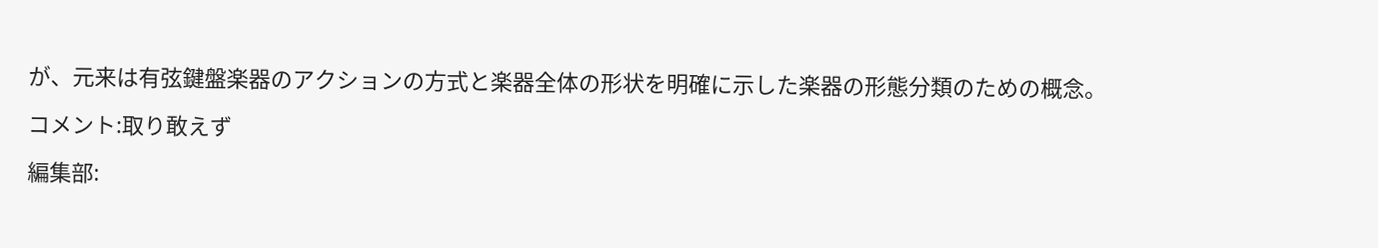が、元来は有弦鍵盤楽器のアクションの方式と楽器全体の形状を明確に示した楽器の形態分類のための概念。

コメント:取り敢えず

編集部: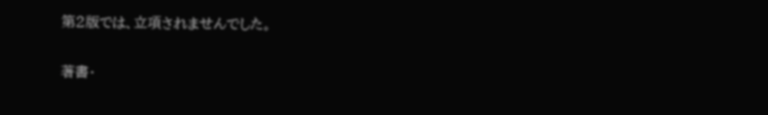第2版では、立項されませんでした。

著書・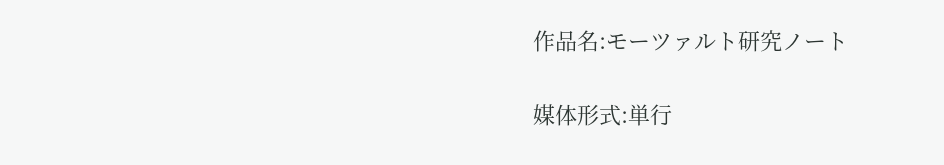作品名:モーツァルト研究ノート

媒体形式:単行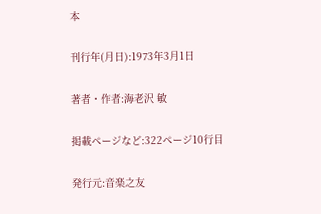本

刊行年(月日):1973年3月1日

著者・作者:海老沢 敏

掲載ページなど:322ページ10行目

発行元:音楽之友